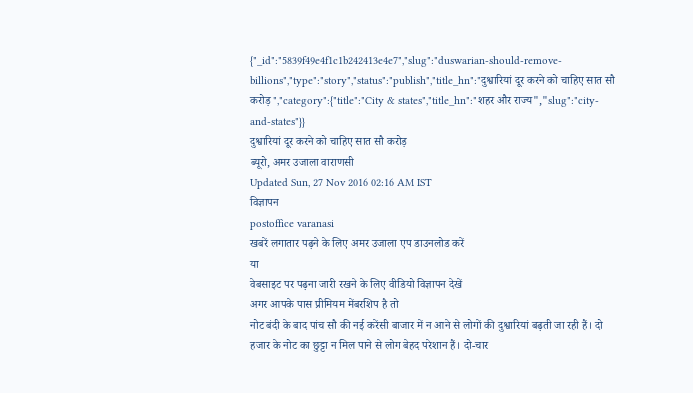{"_id":"5839f49e4f1c1b242413e4e7","slug":"duswarian-should-remove-billions","type":"story","status":"publish","title_hn":"दुश्वारियां दूर करने को चाहिए सात सौ करोड़ ","category":{"title":"City & states","title_hn":"शहर और राज्य","slug":"city-and-states"}}
दुश्वारियां दूर करने को चाहिए सात सौ करोड़
ब्यूरो, अमर उजाला वाराणसी
Updated Sun, 27 Nov 2016 02:16 AM IST
विज्ञापन
postoffice varanasi
खबरें लगातार पढ़ने के लिए अमर उजाला एप डाउनलोड करें
या
वेबसाइट पर पढ़ना जारी रखने के लिए वीडियो विज्ञापन देखें
अगर आपके पास प्रीमियम मेंबरशिप है तो
नोट बंदी के बाद पांच सौ की नई करेंसी बाजार में न आने से लोगों की दुश्वारियां बढ़ती जा रही हैं। दो हजार के नोट का छुट्टा न मिल पाने से लोग बेहद परेशान हैं। दो-चार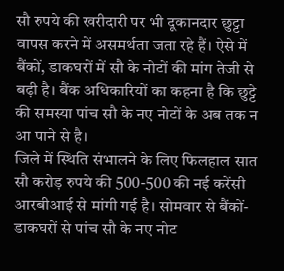सौ रुपये की खरीदारी पर भी दूकानदार छुट्टा वापस करने में असमर्थता जता रहे हैं। ऐसे में बैंकों, डाकघरों में सौ के नोटों की मांग तेजी से बढ़ी है। बैंक अधिकारियों का कहना है कि छुट्टे की समस्या पांच सौ के नए नोटों के अब तक न आ पाने से है।
जिले में स्थिति संभालने के लिए फिलहाल सात सौ करोड़ रुपये की 500-500 की नई करेंसी आरबीआई से मांगी गई है। सोमवार से बैंकों-डाकघरों से पांच सौ के नए नोट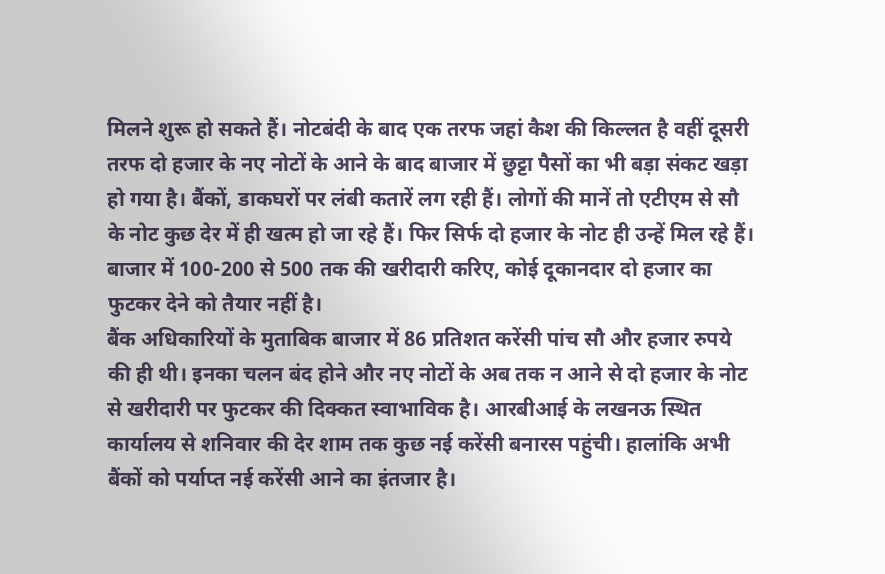मिलने शुरू हो सकते हैं। नोटबंदी के बाद एक तरफ जहां कैश की किल्लत है वहीं दूसरी तरफ दो हजार के नए नोटों के आने के बाद बाजार में छुट्टा पैसों का भी बड़ा संकट खड़ा हो गया है। बैंकों, डाकघरों पर लंबी कतारें लग रही हैं। लोगों की मानें तो एटीएम से सौ के नोट कुछ देर में ही खत्म हो जा रहे हैं। फिर सिर्फ दो हजार के नोट ही उन्हें मिल रहे हैं। बाजार में 100-200 से 500 तक की खरीदारी करिए, कोई दूकानदार दो हजार का फुटकर देने को तैयार नहीं है।
बैंक अधिकारियों के मुताबिक बाजार में 86 प्रतिशत करेंसी पांच सौ और हजार रुपये की ही थी। इनका चलन बंद होने और नए नोटों के अब तक न आने से दो हजार के नोट से खरीदारी पर फुटकर की दिक्कत स्वाभाविक है। आरबीआई के लखनऊ स्थित कार्यालय से शनिवार की देर शाम तक कुछ नई करेंसी बनारस पहुंची। हालांकि अभी बैंकों को पर्याप्त नई करेंसी आने का इंतजार है।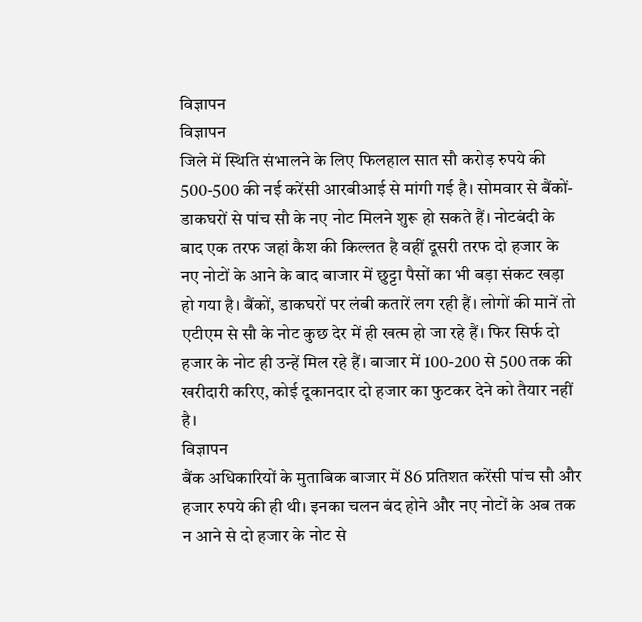विज्ञापन
विज्ञापन
जिले में स्थिति संभालने के लिए फिलहाल सात सौ करोड़ रुपये की 500-500 की नई करेंसी आरबीआई से मांगी गई है। सोमवार से बैंकों-डाकघरों से पांच सौ के नए नोट मिलने शुरू हो सकते हैं। नोटबंदी के बाद एक तरफ जहां कैश की किल्लत है वहीं दूसरी तरफ दो हजार के नए नोटों के आने के बाद बाजार में छुट्टा पैसों का भी बड़ा संकट खड़ा हो गया है। बैंकों, डाकघरों पर लंबी कतारें लग रही हैं। लोगों की मानें तो एटीएम से सौ के नोट कुछ देर में ही खत्म हो जा रहे हैं। फिर सिर्फ दो हजार के नोट ही उन्हें मिल रहे हैं। बाजार में 100-200 से 500 तक की खरीदारी करिए, कोई दूकानदार दो हजार का फुटकर देने को तैयार नहीं है।
विज्ञापन
बैंक अधिकारियों के मुताबिक बाजार में 86 प्रतिशत करेंसी पांच सौ और हजार रुपये की ही थी। इनका चलन बंद होने और नए नोटों के अब तक न आने से दो हजार के नोट से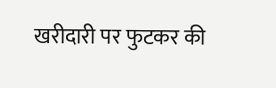खरीदारी पर फुटकर की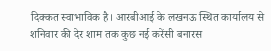दिक्कत स्वाभाविक है। आरबीआई के लखनऊ स्थित कार्यालय से शनिवार की देर शाम तक कुछ नई करेंसी बनारस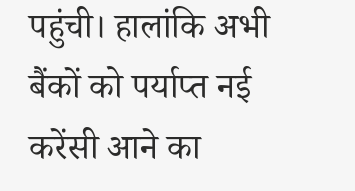पहुंची। हालांकि अभी बैंकों को पर्याप्त नई करेंसी आने का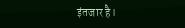इंतजार है।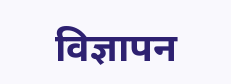विज्ञापन